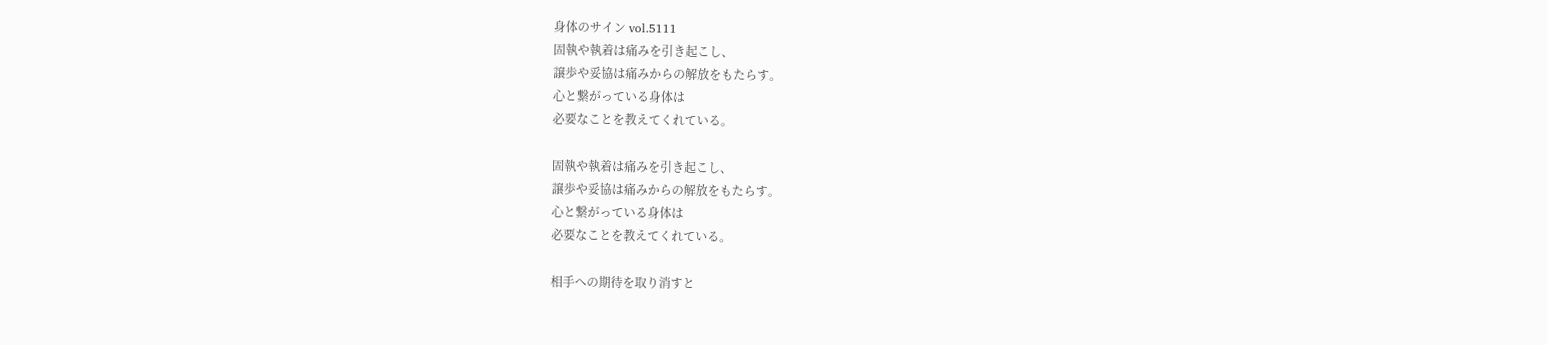身体のサイン vol.5111
固執や執着は痛みを引き起こし、
譲歩や妥協は痛みからの解放をもたらす。
心と繋がっている身体は
必要なことを教えてくれている。

固執や執着は痛みを引き起こし、
譲歩や妥協は痛みからの解放をもたらす。
心と繋がっている身体は
必要なことを教えてくれている。

相手への期待を取り消すと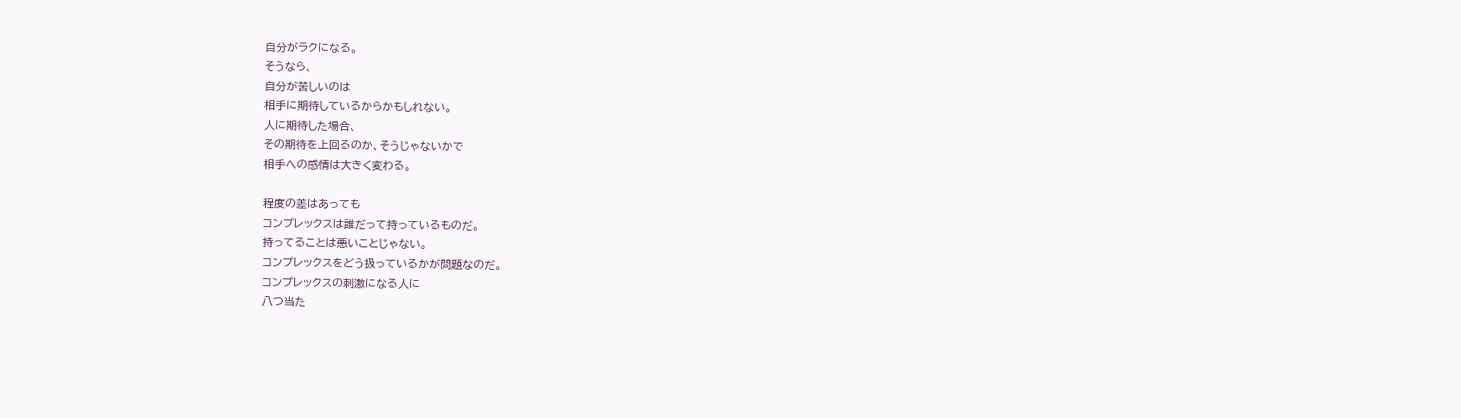自分がラクになる。
そうなら、
自分が苦しいのは
相手に期待しているからかもしれない。
人に期待した場合、
その期待を上回るのか、そうじゃないかで
相手への感情は大きく変わる。

程度の差はあっても
コンプレックスは誰だって持っているものだ。
持ってることは悪いことじゃない。
コンプレックスをどう扱っているかが問題なのだ。
コンプレックスの刺激になる人に
八つ当た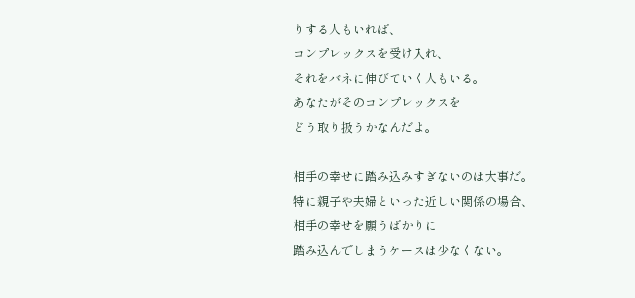りする人もいれば、
コンプレックスを受け入れ、
それをバネに伸びていく人もいる。
あなたがそのコンプレックスを
どう取り扱うかなんだよ。

相手の幸せに踏み込みすぎないのは大事だ。
特に親子や夫婦といった近しい関係の場合、
相手の幸せを願うばかりに
踏み込んでしまうケースは少なくない。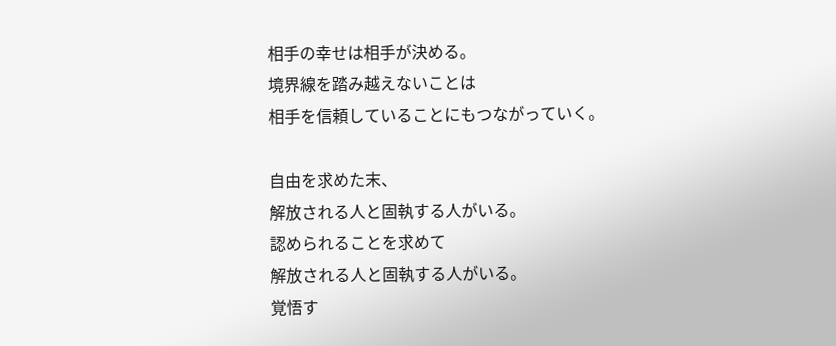相手の幸せは相手が決める。
境界線を踏み越えないことは
相手を信頼していることにもつながっていく。

自由を求めた末、
解放される人と固執する人がいる。
認められることを求めて
解放される人と固執する人がいる。
覚悟す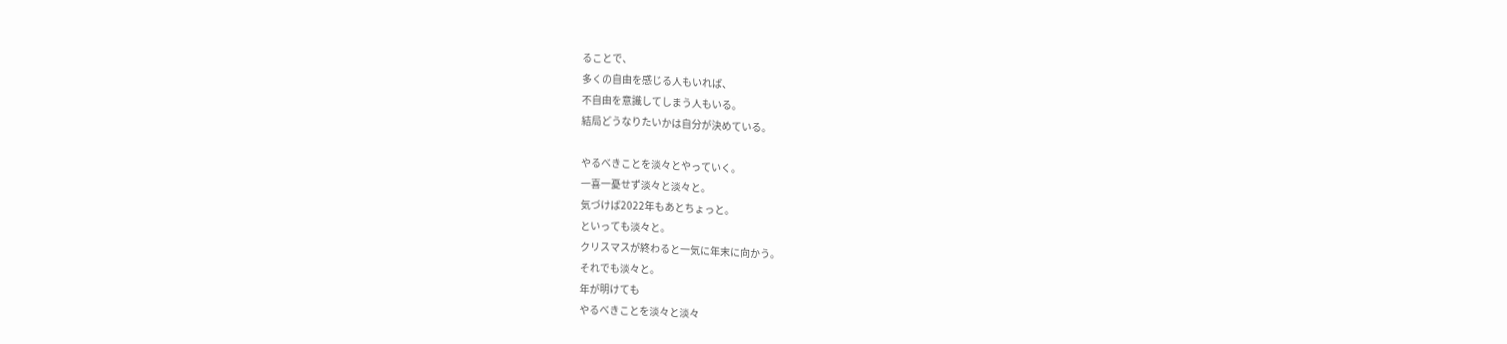ることで、
多くの自由を感じる人もいれば、
不自由を意識してしまう人もいる。
結局どうなりたいかは自分が決めている。

やるべきことを淡々とやっていく。
一喜一憂せず淡々と淡々と。
気づけば2022年もあとちょっと。
といっても淡々と。
クリスマスが終わると一気に年末に向かう。
それでも淡々と。
年が明けても
やるべきことを淡々と淡々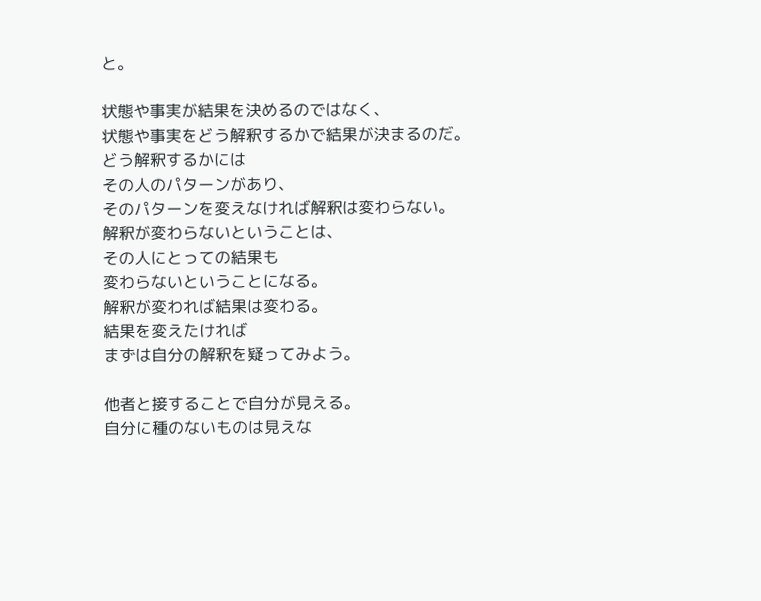と。

状態や事実が結果を決めるのではなく、
状態や事実をどう解釈するかで結果が決まるのだ。
どう解釈するかには
その人のパターンがあり、
そのパターンを変えなければ解釈は変わらない。
解釈が変わらないということは、
その人にとっての結果も
変わらないということになる。
解釈が変われば結果は変わる。
結果を変えたければ
まずは自分の解釈を疑ってみよう。

他者と接することで自分が見える。
自分に種のないものは見えな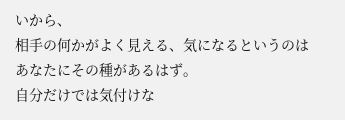いから、
相手の何かがよく見える、気になるというのは
あなたにその種があるはず。
自分だけでは気付けな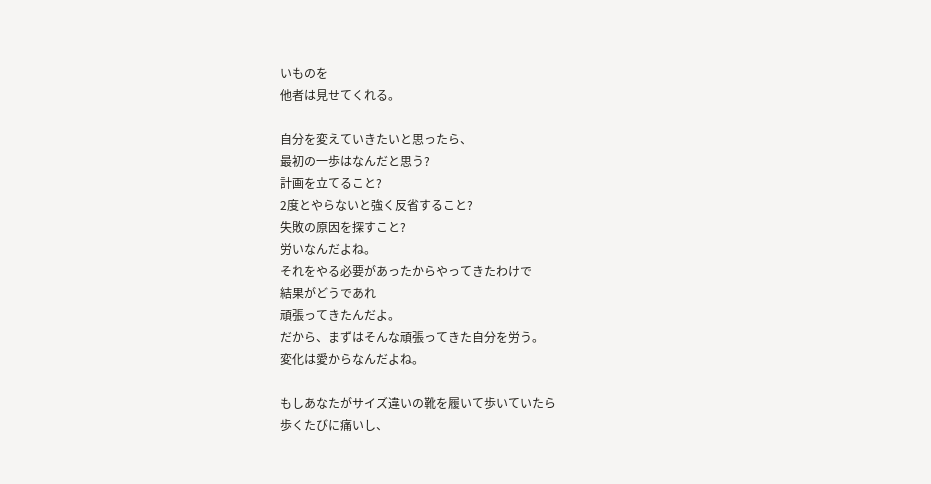いものを
他者は見せてくれる。

自分を変えていきたいと思ったら、
最初の一歩はなんだと思う?
計画を立てること?
2度とやらないと強く反省すること?
失敗の原因を探すこと?
労いなんだよね。
それをやる必要があったからやってきたわけで
結果がどうであれ
頑張ってきたんだよ。
だから、まずはそんな頑張ってきた自分を労う。
変化は愛からなんだよね。

もしあなたがサイズ違いの靴を履いて歩いていたら
歩くたびに痛いし、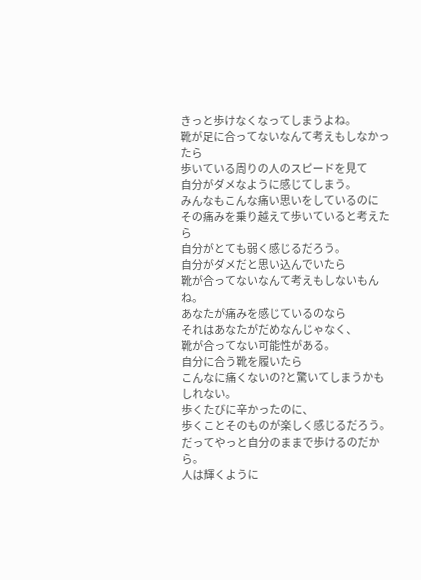きっと歩けなくなってしまうよね。
靴が足に合ってないなんて考えもしなかったら
歩いている周りの人のスピードを見て
自分がダメなように感じてしまう。
みんなもこんな痛い思いをしているのに
その痛みを乗り越えて歩いていると考えたら
自分がとても弱く感じるだろう。
自分がダメだと思い込んでいたら
靴が合ってないなんて考えもしないもんね。
あなたが痛みを感じているのなら
それはあなたがだめなんじゃなく、
靴が合ってない可能性がある。
自分に合う靴を履いたら
こんなに痛くないの?と驚いてしまうかもしれない。
歩くたびに辛かったのに、
歩くことそのものが楽しく感じるだろう。
だってやっと自分のままで歩けるのだから。
人は輝くように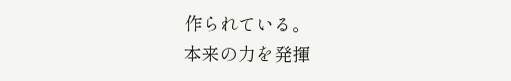作られている。
本来の力を発揮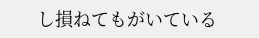し損ねてもがいている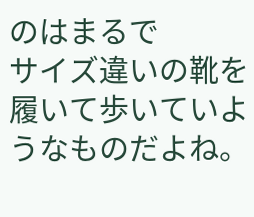のはまるで
サイズ違いの靴を履いて歩いていようなものだよね。